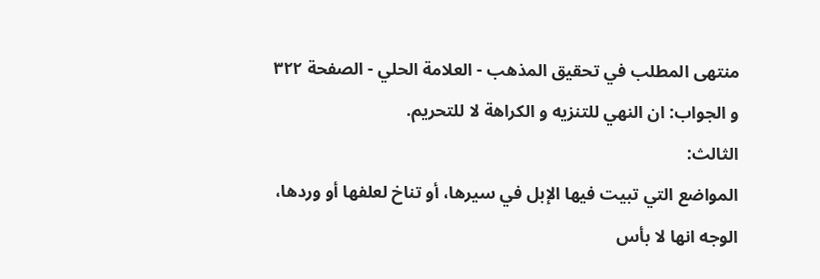منتهى المطلب في تحقيق المذهب - العلامة الحلي - الصفحة ٣٢٢
و الجواب: ان النهي للتنزيه و الكراهة لا للتحريم.
الثالث:
المواضع التي تبيت فيها الإبل في سيرها، أو تناخ لعلفها أو وردها، الوجه انها لا بأس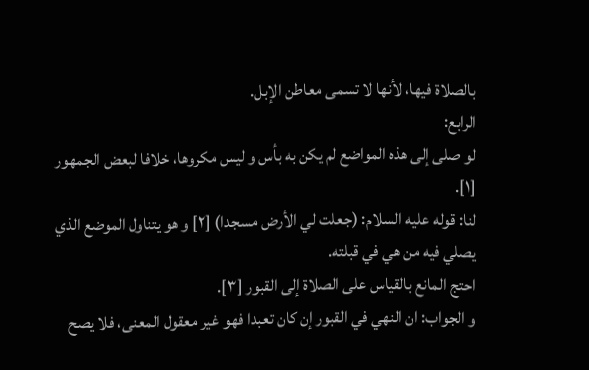بالصلاة فيها، لأنها لا تسمى معاطن الإبل.
الرابع:
لو صلى إلى هذه المواضع لم يكن به بأس و ليس مكروها، خلافا لبعض الجمهور [١].
لنا: قوله عليه السلام: (جعلت لي الأرض مسجدا) [٢] و هو يتناول الموضع الذي يصلي فيه من هي في قبلته.
احتج المانع بالقياس على الصلاة إلى القبور [٣].
و الجواب: ان النهي في القبور إن كان تعبدا فهو غير معقول المعنى، فلا يصح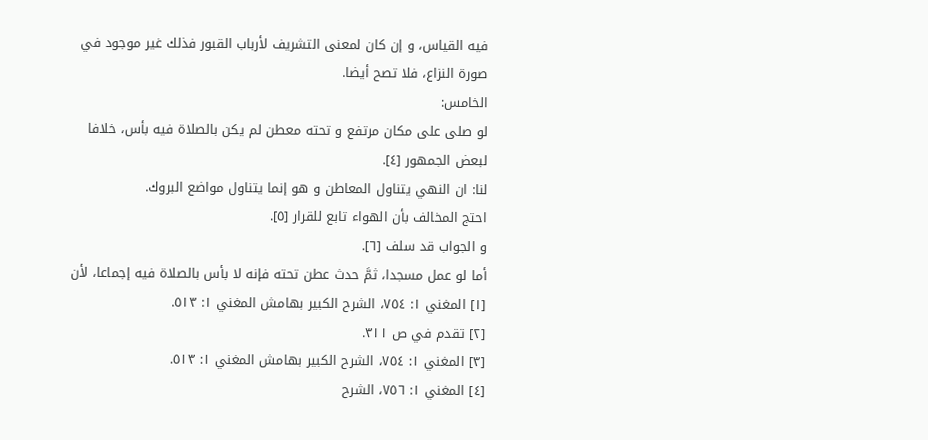فيه القياس، و إن كان لمعنى التشريف لأرباب القبور فذلك غير موجود في صورة النزاع، فلا تصح أيضا.
الخامس:
لو صلى على مكان مرتفع و تحته معطن لم يكن بالصلاة فيه بأس، خلافا لبعض الجمهور [٤].
لنا: ان النهي يتناول المعاطن و هو إنما يتناول مواضع البروك.
احتج المخالف بأن الهواء تابع للقرار [٥].
و الجواب قد سلف [٦].
أما لو عمل مسجدا، ثمَّ حدث عطن تحته فإنه لا بأس بالصلاة فيه إجماعا، لأن
[١] المغني ١: ٧٥٤، الشرح الكبير بهامش المغني ١: ٥١٣.
[٢] تقدم في ص ٣١١.
[٣] المغني ١: ٧٥٤، الشرح الكبير بهامش المغني ١: ٥١٣.
[٤] المغني ١: ٧٥٦، الشرح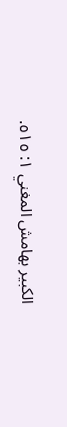الكبير بهامش المغني ١: ٥١٥.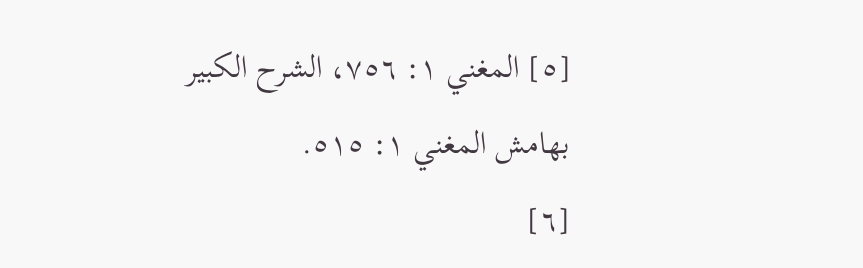[٥] المغني ١: ٧٥٦، الشرح الكبير بهامش المغني ١: ٥١٥.
[٦]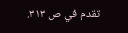تقدم في ص ٣١٣.